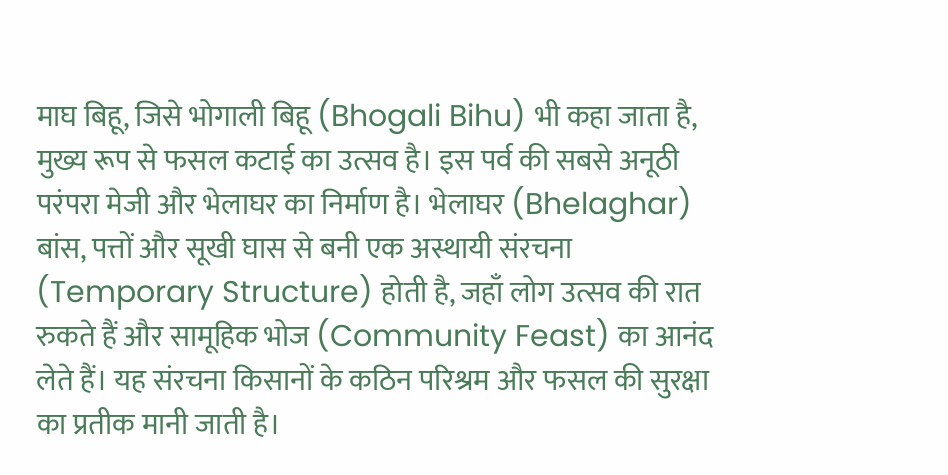माघ बिहू, जिसे भोगाली बिहू (Bhogali Bihu) भी कहा जाता है, मुख्य रूप से फसल कटाई का उत्सव है। इस पर्व की सबसे अनूठी परंपरा मेजी और भेलाघर का निर्माण है। भेलाघर (Bhelaghar) बांस, पत्तों और सूखी घास से बनी एक अस्थायी संरचना (Temporary Structure) होती है, जहाँ लोग उत्सव की रात रुकते हैं और सामूहिक भोज (Community Feast) का आनंद लेते हैं। यह संरचना किसानों के कठिन परिश्रम और फसल की सुरक्षा का प्रतीक मानी जाती है।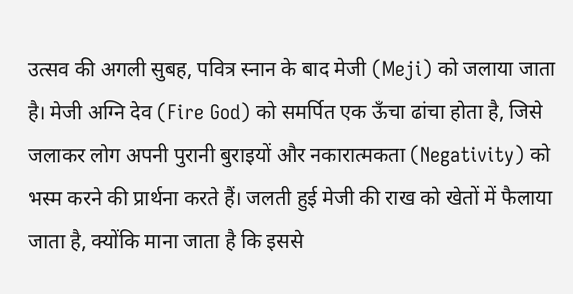उत्सव की अगली सुबह, पवित्र स्नान के बाद मेजी (Meji) को जलाया जाता है। मेजी अग्नि देव (Fire God) को समर्पित एक ऊँचा ढांचा होता है, जिसे जलाकर लोग अपनी पुरानी बुराइयों और नकारात्मकता (Negativity) को भस्म करने की प्रार्थना करते हैं। जलती हुई मेजी की राख को खेतों में फैलाया जाता है, क्योंकि माना जाता है कि इससे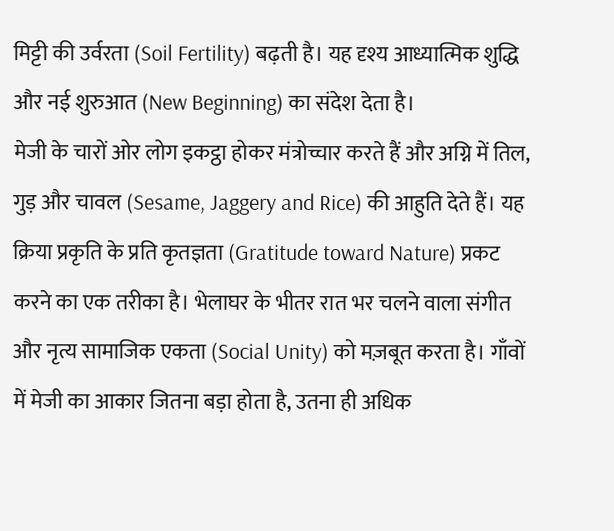मिट्टी की उर्वरता (Soil Fertility) बढ़ती है। यह दृश्य आध्यात्मिक शुद्धि और नई शुरुआत (New Beginning) का संदेश देता है।
मेजी के चारों ओर लोग इकट्ठा होकर मंत्रोच्चार करते हैं और अग्नि में तिल, गुड़ और चावल (Sesame, Jaggery and Rice) की आहुति देते हैं। यह क्रिया प्रकृति के प्रति कृतज्ञता (Gratitude toward Nature) प्रकट करने का एक तरीका है। भेलाघर के भीतर रात भर चलने वाला संगीत और नृत्य सामाजिक एकता (Social Unity) को मज़बूत करता है। गाँवों में मेजी का आकार जितना बड़ा होता है, उतना ही अधिक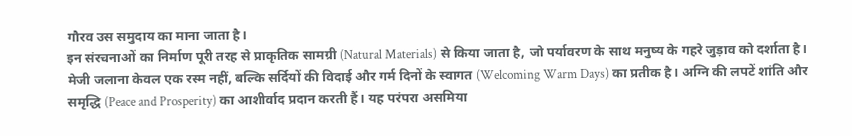गौरव उस समुदाय का माना जाता है।
इन संरचनाओं का निर्माण पूरी तरह से प्राकृतिक सामग्री (Natural Materials) से किया जाता है, जो पर्यावरण के साथ मनुष्य के गहरे जुड़ाव को दर्शाता है। मेजी जलाना केवल एक रस्म नहीं, बल्कि सर्दियों की विदाई और गर्म दिनों के स्वागत (Welcoming Warm Days) का प्रतीक है। अग्नि की लपटें शांति और समृद्धि (Peace and Prosperity) का आशीर्वाद प्रदान करती हैं। यह परंपरा असमिया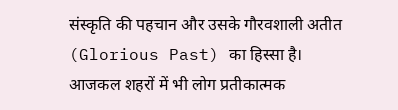संस्कृति की पहचान और उसके गौरवशाली अतीत (Glorious Past) का हिस्सा है।
आजकल शहरों में भी लोग प्रतीकात्मक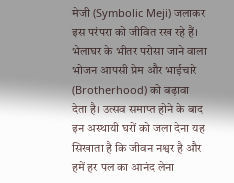मेजी (Symbolic Meji) जलाकर इस परंपरा को जीवित रख रहे हैं। भेलाघर के भीतर परोसा जाने वाला भोजन आपसी प्रेम और भाईचारे (Brotherhood) को बढ़ावा देता है। उत्सव समाप्त होने के बाद इन अस्थायी घरों को जला देना यह सिखाता है कि जीवन नश्वर है और हमें हर पल का आनंद लेना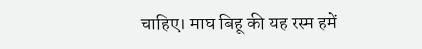चाहिए। माघ बिहू की यह रस्म हमें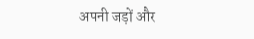अपनी जड़ों और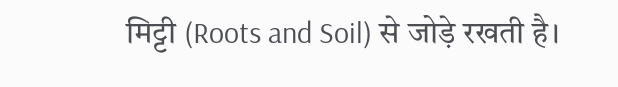मिट्टी (Roots and Soil) से जोड़े रखती है।